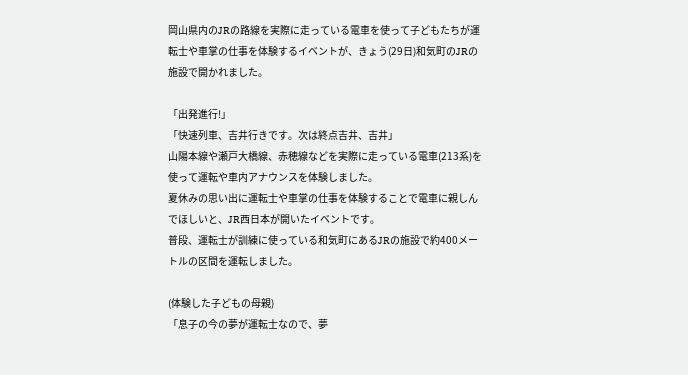岡山県内のJRの路線を実際に走っている電車を使って子どもたちが運転士や車掌の仕事を体験するイベントが、きょう(29日)和気町のJRの施設で開かれました。

「出発進行!」
「快速列車、吉井行きです。次は終点吉井、吉井」
山陽本線や瀬戸大橋線、赤穂線などを実際に走っている電車(213系)を使って運転や車内アナウンスを体験しました。
夏休みの思い出に運転士や車掌の仕事を体験することで電車に親しんでほしいと、JR西日本が開いたイベントです。
普段、運転士が訓練に使っている和気町にあるJRの施設で約400メートルの区間を運転しました。

(体験した子どもの母親)
「息子の今の夢が運転士なので、夢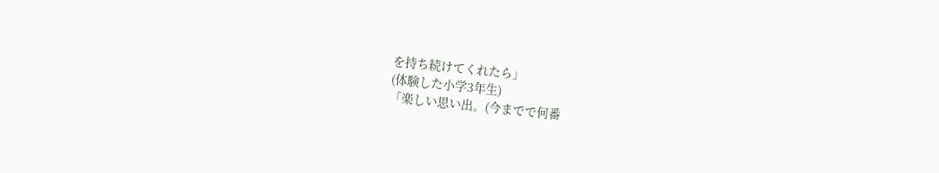を持ち続けてくれたら」
(体験した小学3年生)
「楽しい思い出。(今までで何番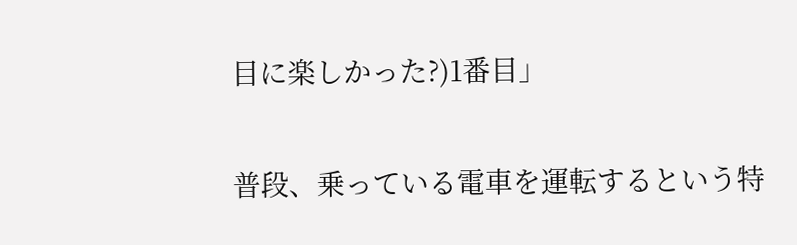目に楽しかった?)1番目」

普段、乗っている電車を運転するという特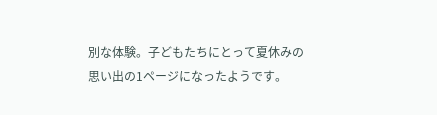別な体験。子どもたちにとって夏休みの思い出の1ページになったようです。